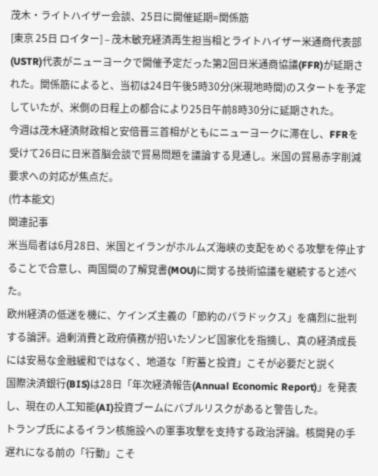茂木・ライトハイザー会談、25日に開催延期=関係筋
[東京 25日 ロイター] – 茂木敏充経済再生担当相とライトハイザー米通商代表部(USTR)代表がニューヨークで開催予定だった第2回日米通商協議(FFR)が延期された。関係筋によると、当初は24日午後5時30分(米現地時間)のスタートを予定していたが、米側の日程上の都合により25日午前8時30分に延期された。
今週は茂木経済財政相と安倍晋三首相がともにニューヨークに滞在し、FFRを受けて26日に日米首脳会談で貿易問題を議論する見通し。米国の貿易赤字削減要求への対応が焦点だ。
(竹本能文)
関連記事
米当局者は6月28日、米国とイランがホルムズ海峡の支配をめぐる攻撃を停止することで合意し、両国間の了解覚書(MOU)に関する技術協議を継続すると述べた。
欧州経済の低迷を機に、ケインズ主義の「節約のパラドックス」を痛烈に批判する論評。過剰消費と政府債務が招いたゾンビ国家化を指摘し、真の経済成長には安易な金融緩和ではなく、地道な「貯蓄と投資」こそが必要だと説く
国際決済銀行(BIS)は28日「年次経済報告(Annual Economic Report)」を発表し、現在の人工知能(AI)投資ブームにバブルリスクがあると警告した。
トランプ氏によるイラン核施設への軍事攻撃を支持する政治評論。核開発の手遅れになる前の「行動」こそ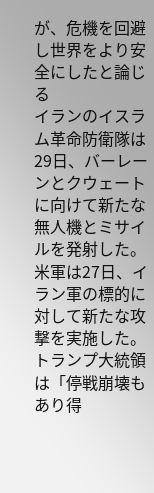が、危機を回避し世界をより安全にしたと論じる
イランのイスラム革命防衛隊は29日、バーレーンとクウェートに向けて新たな無人機とミサイルを発射した。米軍は27日、イラン軍の標的に対して新たな攻撃を実施した。トランプ大統領は「停戦崩壊もあり得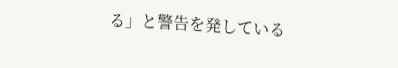る」と警告を発している